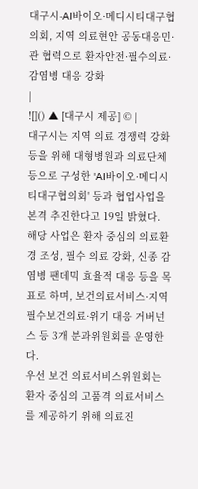대구시-AI바이오·메디시티대구협의회, 지역 의료현안 공동대응민·관 협력으로 환자안전·필수의료·감염병 대응 강화
|
![]() ▲ [대구시 제공] © |
대구시는 지역 의료 경쟁력 강화 등을 위해 대형병원과 의료단체 등으로 구성한 'AI바이오·메디시티대구협의회' 등과 협업사업을 본격 추진한다고 19일 밝혔다.
해당 사업은 환자 중심의 의료환경 조성, 필수 의료 강화, 신종 감염병 팬데믹 효율적 대응 등을 목표로 하며, 보건의료서비스·지역 필수보건의료·위기 대응 거버넌스 등 3개 분과위원회를 운영한다.
우선 보건 의료서비스위원회는 환자 중심의 고품격 의료서비스를 제공하기 위해 의료진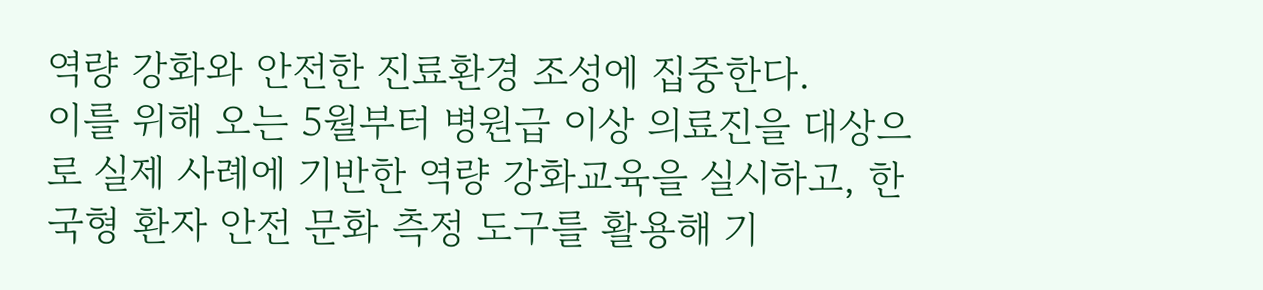역량 강화와 안전한 진료환경 조성에 집중한다.
이를 위해 오는 5월부터 병원급 이상 의료진을 대상으로 실제 사례에 기반한 역량 강화교육을 실시하고, 한국형 환자 안전 문화 측정 도구를 활용해 기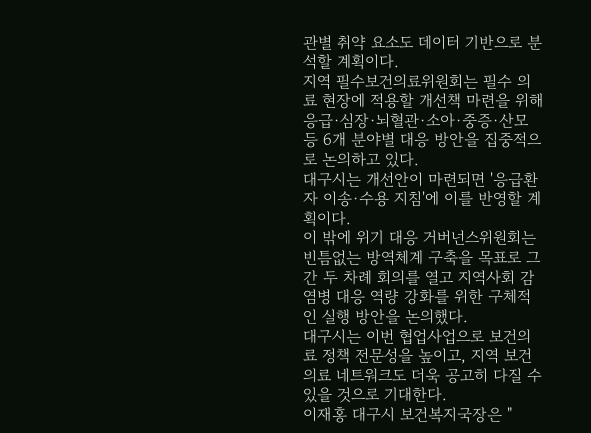관별 취약 요소도 데이터 기반으로 분석할 계획이다.
지역 필수보건의료위원회는 필수 의료 현장에 적용할 개선책 마련을 위해 응급·심장·뇌혈관·소아·중증·산모 등 6개 분야별 대응 방안을 집중적으로 논의하고 있다.
대구시는 개선안이 마련되면 '응급환자 이송·수용 지침'에 이를 반영할 계획이다.
이 밖에 위기 대응 거버넌스위원회는 빈틈없는 방역체계 구축을 목표로 그간 두 차례 회의를 열고 지역사회 감염병 대응 역량 강화를 위한 구체적인 실행 방안을 논의했다.
대구시는 이번 협업사업으로 보건의료 정책 전문성을 높이고, 지역 보건의료 네트워크도 더욱 공고히 다질 수 있을 것으로 기대한다.
이재홍 대구시 보건복지국장은 "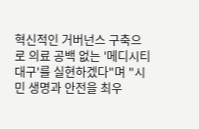혁신적인 거버넌스 구축으로 의료 공백 없는 '메디시티 대구'를 실현하겠다"며 "시민 생명과 안전을 최우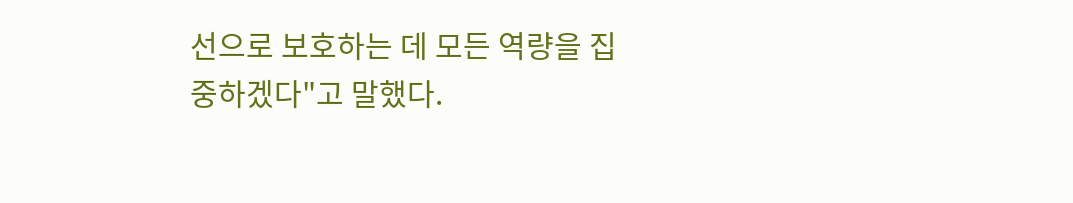선으로 보호하는 데 모든 역량을 집중하겠다"고 말했다.